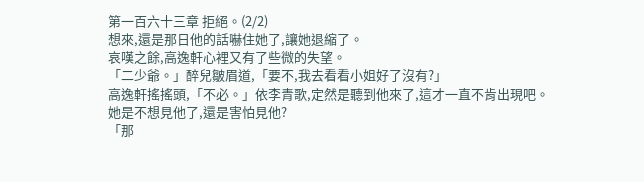第一百六十三章 拒絕。(2/2)
想來,還是那日他的話嚇住她了,讓她退縮了。
哀嘆之餘,高逸軒心裡又有了些微的失望。
「二少爺。」醉兒皺眉道,「要不,我去看看小姐好了沒有?」
高逸軒搖搖頭,「不必。」依李青歌,定然是聽到他來了,這才一直不肯出現吧。
她是不想見他了,還是害怕見他?
「那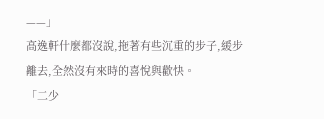——」
高逸軒什麼都沒說,拖著有些沉重的步子,緩步離去,全然沒有來時的喜悅與歡快。
「二少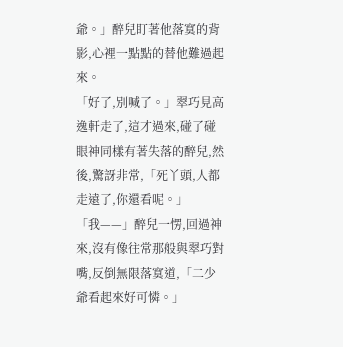爺。」醉兒盯著他落寞的背影,心裡一點點的替他難過起來。
「好了,別喊了。」翠巧見高逸軒走了,這才過來,碰了碰眼神同樣有著失落的醉兒,然後,驚訝非常,「死丫頭,人都走遠了,你還看呢。」
「我——」醉兒一愣,回過神來,沒有像往常那般與翠巧對嘴,反倒無限落寞道,「二少爺看起來好可憐。」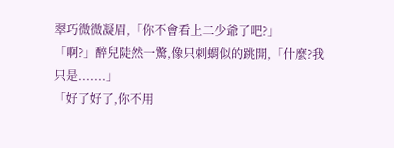翠巧微微凝眉,「你不會看上二少爺了吧?」
「啊?」醉兒陡然一驚,像只刺蝟似的跳開,「什麼?我只是.......」
「好了好了,你不用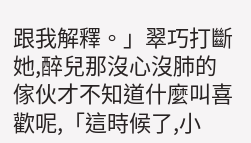跟我解釋。」翠巧打斷她,醉兒那沒心沒肺的傢伙才不知道什麼叫喜歡呢,「這時候了,小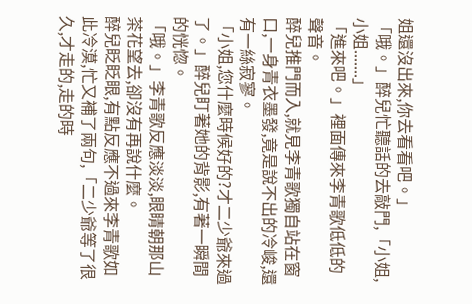姐還沒出來,你去看看吧。」
「哦。」醉兒忙聽話的去敲門,「小姐,小姐.......」
「進來吧。」裡面傳來李青歌低低的聲音。
醉兒推門而入,就見李青歌獨自站在窗口,一身青衣墨發,竟是說不出的冷峻,還有一絲寂寥。
「小姐,您什麼時候好的?才二少爺來過了。」醉兒盯著她的背影,有著一瞬間的恍惚。
「哦。」李青歌反應淡淡,眼睛朝那山茶花望去,卻沒有再說什麼。
醉兒眨眨眼,有點反應不過來李青歌如此冷漠,忙又補了兩句,「二少爺等了很久,才走的,走的時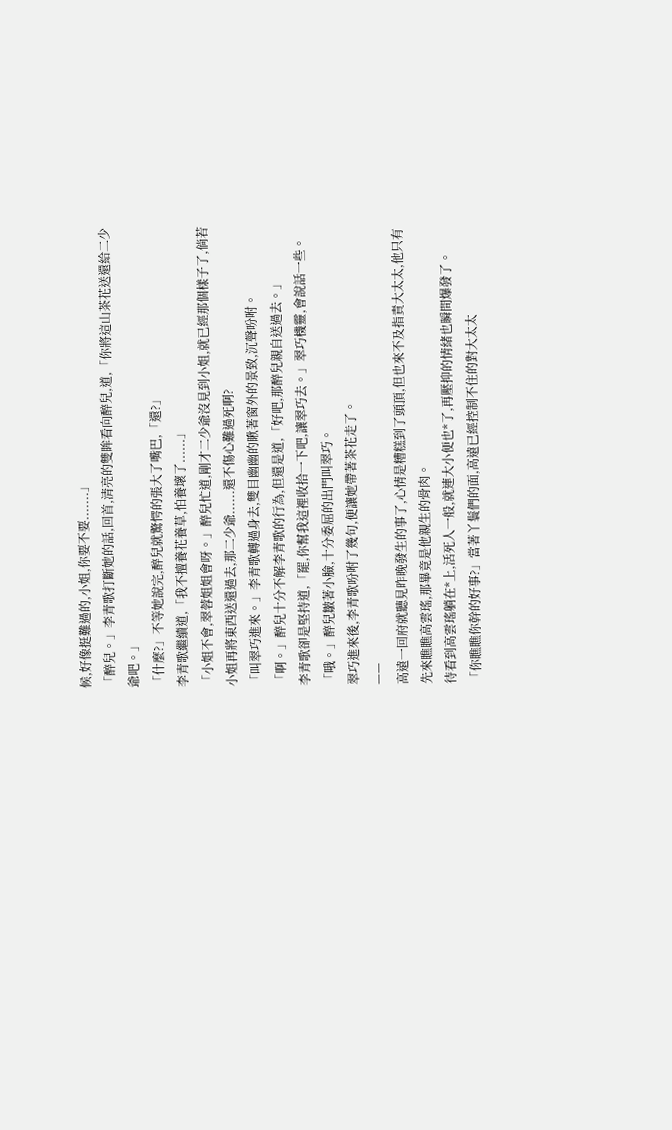候,好像挺難過的,小姐,你要不要.......」
「醉兒。」李青歌打斷她的話,回首,清亮的雙眸看向醉兒,道,「你將這山茶花送還給二少爺吧。」
「什麼?」不等她說完,醉兒就驚愕的張大了嘴巴,「還?」
李青歌繼續道,「我不擅養花養草,怕養壞了......」
「小姐不會,翠蓉姐姐會呀。」醉兒忙道,剛才二少爺沒見到小姐,就已經那個樣子了,倘若小姐再將東西送還過去,那二少爺......還不傷心難過死啊?
「叫翠巧進來。」李青歌轉過身去,雙目幽幽的瞅著窗外的景致,沉聲吩咐。
「啊。」醉兒十分不解李青歌的行為,但還是道,「好吧,那醉兒親自送過去。」
李青歌卻是堅持道,「罷,你幫我這裡收拾一下吧,讓翠巧去。」翠巧機靈,會說話一些。
「哦。」醉兒皺著小臉,十分委屈的出門叫翠巧。
翠巧進來後,李青歌吩咐了幾句,便讓她帶著茶花走了。
——
高遠一回府就聽見昨晚發生的事了,心情是糟糕到了頭頂,但也來不及指責大太太,他只有先來瞧瞧高雲瑤,那畢竟是他親生的骨肉。
待看到高雲瑤躺在*上,活死人一般,就連大小便也*了,再壓抑的情緒也瞬間爆發了。
「你瞧瞧你幹的好事?」當著丫鬟們的面,高遠已經控制不住的對大太太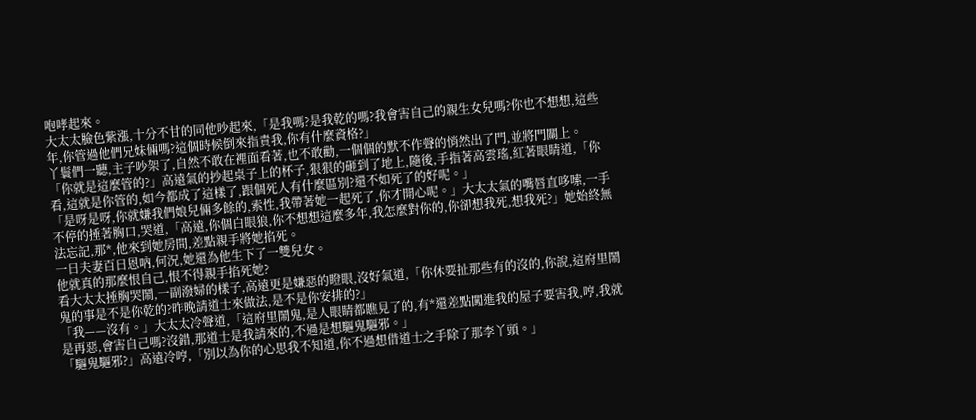咆哮起來。
大太太臉色紫漲,十分不甘的同他吵起來,「是我嗎?是我乾的嗎?我會害自己的親生女兒嗎?你也不想想,這些年,你管過他們兄妹倆嗎?這個時候倒來指責我,你有什麼資格?」
丫鬟們一聽,主子吵架了,自然不敢在裡面看著,也不敢勸,一個個的默不作聲的悄然出了門,並將門關上。
「你就是這麼管的?」高遠氣的抄起桌子上的杯子,狠狠的砸到了地上,隨後,手指著高雲瑤,紅著眼睛道,「你看,這就是你管的,如今都成了這樣了,跟個死人有什麼區別?還不如死了的好呢。」
「是呀是呀,你就嫌我們娘兒倆多餘的,索性,我帶著她一起死了,你才開心呢。」大太太氣的嘴唇直哆嗦,一手不停的捶著胸口,哭道,「高遠,你個白眼狼,你不想想這麼多年,我怎麼對你的,你卻想我死,想我死?」她始終無法忘記,那*,他來到她房間,差點親手將她掐死。
一日夫妻百日恩吶,何況,她還為他生下了一雙兒女。
他就真的那麼恨自己,恨不得親手掐死她?
看大太太捶胸哭鬧,一副潑婦的樣子,高遠更是嫌惡的瞪眼,沒好氣道,「你休要扯那些有的沒的,你說,這府里鬧鬼的事是不是你乾的?昨晚請道士來做法,是不是你安排的?」
「我——沒有。」大太太冷聲道,「這府里鬧鬼,是人眼睛都瞧見了的,有*還差點闖進我的屋子要害我,哼,我就是再惡,會害自己嗎?沒錯,那道士是我請來的,不過是想驅鬼驅邪。」
「驅鬼驅邪?」高遠冷哼,「別以為你的心思我不知道,你不過想借道士之手除了那李丫頭。」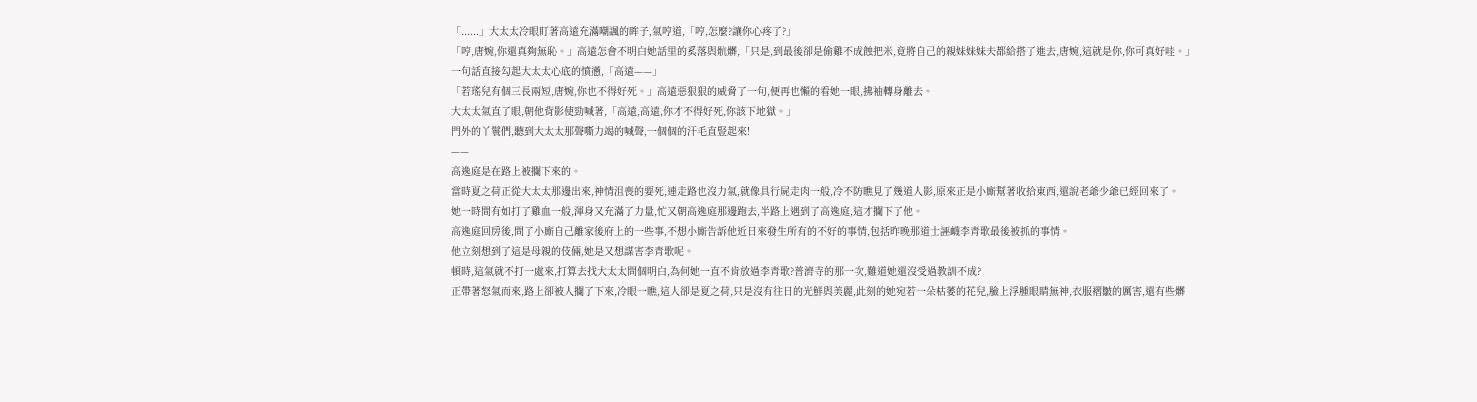「......」大太太冷眼盯著高遠充滿嘲諷的眸子,氣哼道,「哼,怎麼?讓你心疼了?」
「哼,唐婉,你還真夠無恥。」高遠怎會不明白她話里的奚落與骯髒,「只是,到最後卻是偷雞不成蝕把米,竟將自己的親妹妹妹夫都給搭了進去,唐婉,這就是你,你可真好哇。」
一句話直接勾起大太太心底的憤懣,「高遠——」
「若瑤兒有個三長兩短,唐婉,你也不得好死。」高遠惡狠狠的威脅了一句,便再也懶的看她一眼,拂袖轉身離去。
大太太氣直了眼,朝他背影使勁喊著,「高遠,高遠,你才不得好死,你該下地獄。」
門外的丫鬟們,聽到大太太那聲嘶力竭的喊聲,一個個的汗毛直豎起來!
——
高逸庭是在路上被攔下來的。
當時夏之荷正從大太太那邊出來,神情沮喪的要死,連走路也沒力氣,就像具行屍走肉一般,冷不防瞧見了幾道人影,原來正是小廝幫著收拾東西,還說老爺少爺已經回來了。
她一時間有如打了雞血一般,渾身又充滿了力量,忙又朝高逸庭那邊跑去,半路上遇到了高逸庭,這才攔下了他。
高逸庭回房後,問了小廝自己離家後府上的一些事,不想小廝告訴他近日來發生所有的不好的事情,包括昨晚那道士誣衊李青歌最後被抓的事情。
他立刻想到了這是母親的伎倆,她是又想謀害李青歌呢。
頓時,這氣就不打一處來,打算去找大太太問個明白,為何她一直不肯放過李青歌?普濟寺的那一次,難道她還沒受過教訓不成?
正帶著怒氣而來,路上卻被人攔了下來,冷眼一瞧,這人卻是夏之荷,只是沒有往日的光鮮與美麗,此刻的她宛若一朵枯萎的花兒,臉上浮腫眼睛無神,衣服褶皺的厲害,還有些髒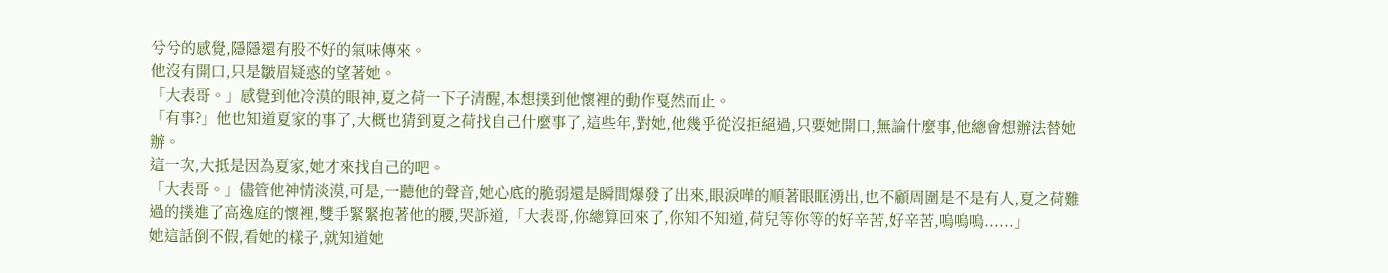兮兮的感覺,隱隱還有股不好的氣味傳來。
他沒有開口,只是皺眉疑惑的望著她。
「大表哥。」感覺到他冷漠的眼神,夏之荷一下子清醒,本想撲到他懷裡的動作戛然而止。
「有事?」他也知道夏家的事了,大概也猜到夏之荷找自己什麼事了,這些年,對她,他幾乎從沒拒絕過,只要她開口,無論什麼事,他總會想辦法替她辦。
這一次,大抵是因為夏家,她才來找自己的吧。
「大表哥。」儘管他神情淡漠,可是,一聽他的聲音,她心底的脆弱還是瞬間爆發了出來,眼淚嘩的順著眼眶湧出,也不顧周圍是不是有人,夏之荷難過的撲進了高逸庭的懷裡,雙手緊緊抱著他的腰,哭訴道,「大表哥,你總算回來了,你知不知道,荷兒等你等的好辛苦,好辛苦,嗚嗚嗚......」
她這話倒不假,看她的樣子,就知道她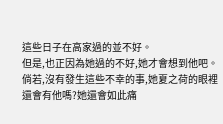這些日子在高家過的並不好。
但是,也正因為她過的不好,她才會想到他吧。
倘若,沒有發生這些不幸的事,她夏之荷的眼裡還會有他嗎?她還會如此痛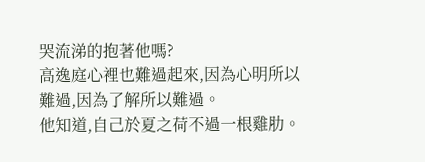哭流涕的抱著他嗎?
高逸庭心裡也難過起來,因為心明所以難過,因為了解所以難過。
他知道,自己於夏之荷不過一根雞肋。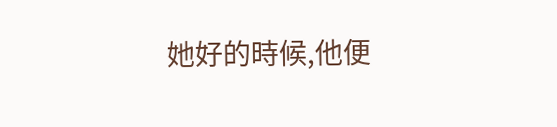她好的時候,他便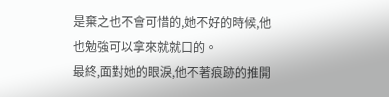是棄之也不會可惜的,她不好的時候,他也勉強可以拿來就就口的。
最終,面對她的眼淚,他不著痕跡的推開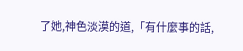了她,神色淡漠的道,「有什麼事的話,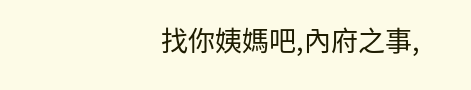找你姨媽吧,內府之事,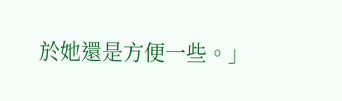於她還是方便一些。」